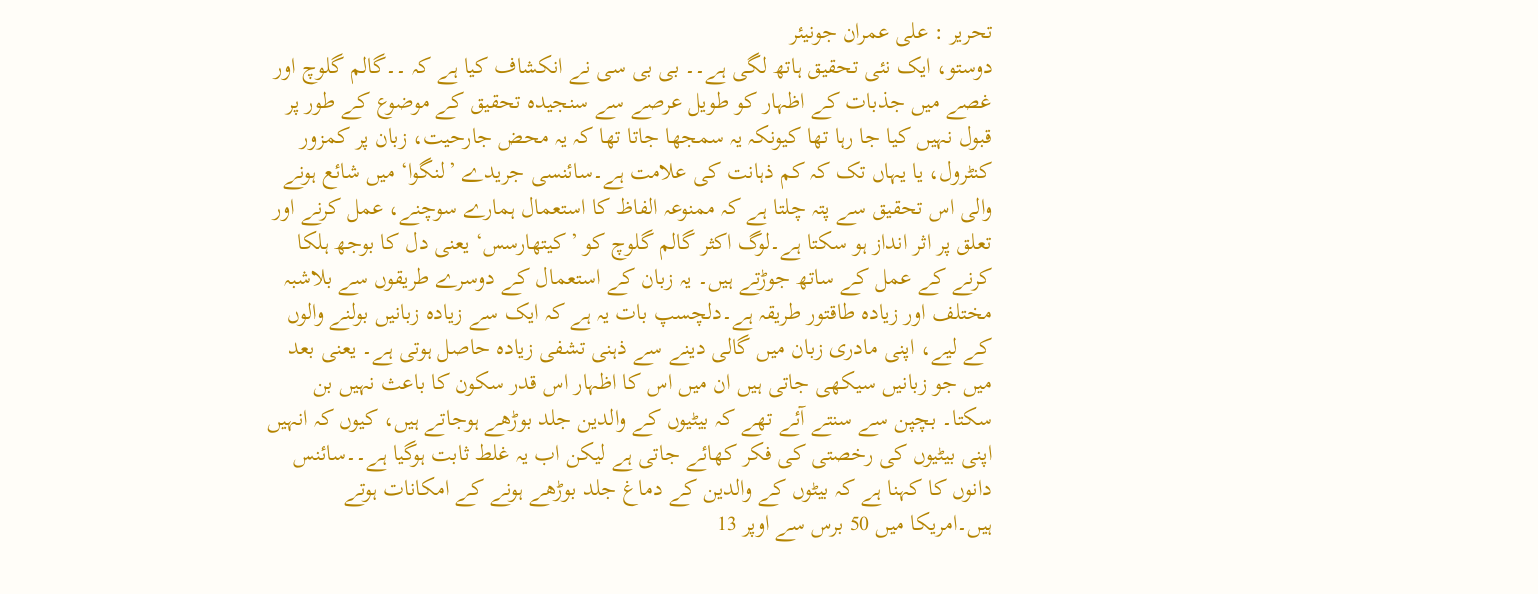تحریر : علی عمران جونیئر
دوستو، ایک نئی تحقیق ہاتھ لگی ہے۔۔ بی بی سی نے انکشاف کیا ہے کہ ۔۔گالم گلوچ اور غصے میں جذبات کے اظہار کو طویل عرصے سے سنجیدہ تحقیق کے موضوع کے طور پر قبول نہیں کیا جا رہا تھا کیونکہ یہ سمجھا جاتا تھا کہ یہ محض جارحیت، زبان پر کمزور کنٹرول، یا یہاں تک کہ کم ذہانت کی علامت ہے۔سائنسی جریدے ’لنگوا‘ میں شائع ہونے والی اس تحقیق سے پتہ چلتا ہے کہ ممنوعہ الفاظ کا استعمال ہمارے سوچنے، عمل کرنے اور تعلق پر اثر انداز ہو سکتا ہے۔لوگ اکثر گالم گلوچ کو ’کیتھارسس‘ یعنی دل کا بوجھ ہلکا کرنے کے عمل کے ساتھ جوڑتے ہیں۔ یہ زبان کے استعمال کے دوسرے طریقوں سے بلاشبہ مختلف اور زیادہ طاقتور طریقہ ہے۔دلچسپ بات یہ ہے کہ ایک سے زیادہ زبانیں بولنے والوں کے لیے، اپنی مادری زبان میں گالی دینے سے ذہنی تشفی زیادہ حاصل ہوتی ہے۔ یعنی بعد میں جو زبانیں سیکھی جاتی ہیں ان میں اس کا اظہار اس قدر سکون کا باعث نہیں بن سکتا۔ بچپن سے سنتے آئے تھے کہ بیٹیوں کے والدین جلد بوڑھے ہوجاتے ہیں، کیوں کہ انہیں اپنی بیٹیوں کی رخصتی کی فکر کھائے جاتی ہے لیکن اب یہ غلط ثابت ہوگیا ہے۔۔سائنس دانوں کا کہنا ہے کہ بیٹوں کے والدین کے دماغ جلد بوڑھے ہونے کے امکانات ہوتے ہیں۔امریکا میں 50 برس سے اوپر 13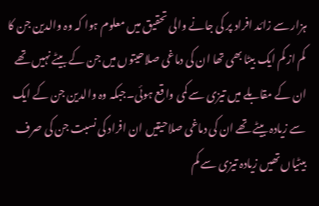ہزار سے زائد افراد پر کی جانے والی تحقیق میں معلوم ہوا کہ وہ والدین جن کا کم از کم ایک بیٹا بھی تھا ان کی دماغی صلاحیتوں میں جن کے بیٹے نہیں تھے ان کے مقابلے میں تیزی سے کمی واقع ہوئی۔جبکہ وہ والدین جن کے ایک سے زیادہ بیٹے تھے ان کی دماغی صلاحیتیں ان افراد کی نسبت جن کی صرف بیٹیاں تھیں زیادہ تیزی سے کم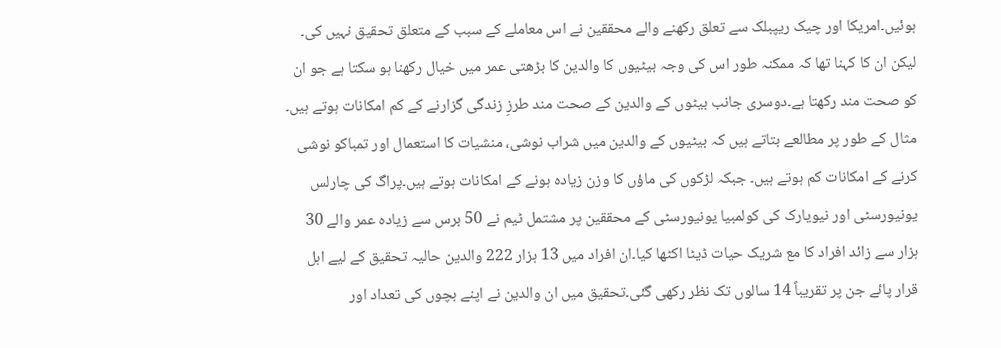ہوئیں۔امریکا اور چیک ریپبلک سے تعلق رکھنے والے محققین نے اس معاملے کے سبب کے متعلق تحقیق نہیں کی۔ لیکن ان کا کہنا تھا کہ ممکنہ طور اس کی وجہ بیٹیوں کا والدین کا بڑھتی عمر میں خیال رکھنا ہو سکتا ہے جو ان کو صحت مند رکھتا ہے۔دوسری جانب بیٹوں کے والدین کے صحت مند طرزِ زندگی گزارنے کے کم امکانات ہوتے ہیں۔ مثال کے طور پر مطالعے بتاتے ہیں کہ بیٹیوں کے والدین میں شراب نوشی، منشیات کا استعمال اور تمباکو نوشی کرنے کے امکانات کم ہوتے ہیں۔ جبکہ لڑکوں کی ماؤں کا وزن زیادہ ہونے کے امکانات ہوتے ہیں۔پراگ کی چارلس یونیورسٹی اور نیویارک کی کولمبیا یونیورسٹی کے محققین پر مشتمل ٹیم نے 50 برس سے زیادہ عمر والے 30 ہزار سے زائد افراد کا مع شریک حیات ڈیٹا اکٹھا کیا۔ان افراد میں 13 ہزار 222 والدین حالیہ تحقیق کے لیے اہل قرار پائے جن پر تقریباً 14 سالوں تک نظر رکھی گئی۔تحقیق میں ان والدین نے اپنے بچوں کی تعداد اور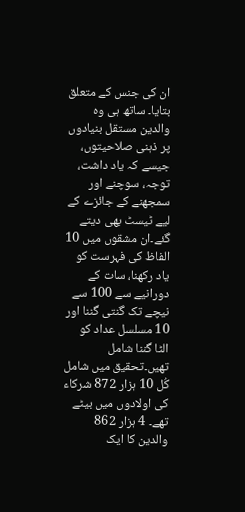ان کی جنس کے متعلق بتایا۔ ساتھ ہی وہ والدین مستقل بنیادوں پر ذہنی صلاحیتوں، جیسے کہ یاد داشت، توجہ، سوچنے اور سمجھنے کے جائزے کے لیے ٹیسٹ بھی دیتے گئے۔ان مشقوں میں 10 الفاظ کی فہرست کو یاد رکھنا، سات کے دورانیے سے 100 سے نیچے تک گنتی گننا اور 10 مسلسل عداد کو الٹا گننا شامل تھیں۔تحقیق میں شامل کُل 10 ہزار 872 شرکاء کی اولادوں میں بیٹے تھے۔ 4 ہزار 862 والدین کا ایک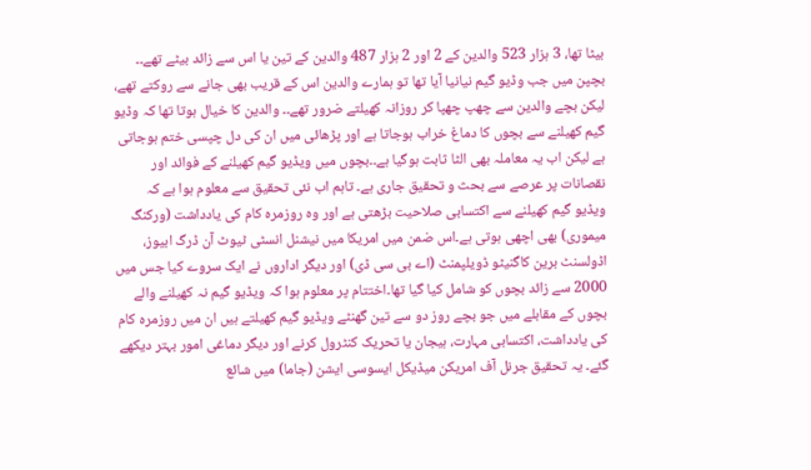بیٹا تھا، 3 ہزار 523 والدین کے 2 اور 2 ہزار 487 والدین کے تین یا اس سے زائد بیٹے تھے۔۔ بچپن میں جب وڈیو گیم نیانیا آیا تھا تو ہمارے والدین اس کے قریب بھی جانے سے روکتے تھے، لیکن بچے والدین سے چھپ چھپا کر روزانہ کھیلتے ضرور تھے۔۔ والدین کا خیال ہوتا تھا کہ وڈیو گیم کھیلنے سے بچوں کا دماغ خراب ہوجاتا ہے اور پڑھائی میں ان کی دل چپسی ختم ہوجاتی ہے لیکن اب یہ معاملہ بھی الٹا ثابت ہوگیا ہے۔۔بچوں میں ویڈیو گیم کھیلنے کے فوائد اور نقصانات پر عرصے سے بحث و تحقیق جاری ہے۔ تاہم اب نئی تحقیق سے معلوم ہوا ہے کہ ویڈیو گیم کھیلنے سے اکتسابی صلاحیت بڑھتی ہے اور وہ روزمرہ کام کی یادداشت (ورکنگ میموری) بھی اچھی ہوتی ہے۔اس ضمن میں امریکا میں نیشنل انسٹی ٹیوٹ آن ڈرگ ابیوز، اڈولسنٹ برین کاگنیٹو ڈویلپمنٹ (اے بی سی ڈی) اور دیگر اداروں نے ایک سروے کیا جس میں 2000 سے زائد بچوں کو شامل کیا گیا تھا۔اختتام پر معلوم ہوا کہ ویڈیو گیم نہ کھیلنے والے بچوں کے مقابلے میں جو بچے روز دو سے تین گھنٹے ویڈیو گیم کھیلتے ہیں ان میں روزمرہ کام کی یادداشت، اکتسابی مہارت، ہیجان یا تحریک کنٹرول کرنے اور دیگر دماغی امور بہتر دیکھے گئے۔ یہ تحقیق جرنل آف امریکن میڈیکل ایسوسی ایشن (جاما) میں شائع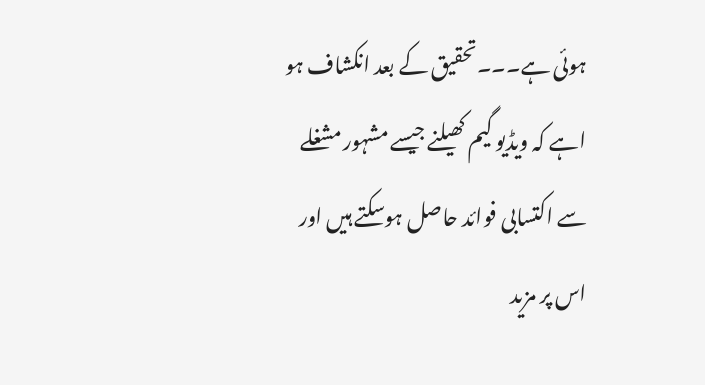ہوئی ہے۔۔۔تحقیق کے بعد انکشاف ہو اہے کہ ویڈیو گیم کھیلنے جیسے مشہور مشغلے سے اکتسابی فوائد حاصل ہوسکتے ہیں اور اس پر مزید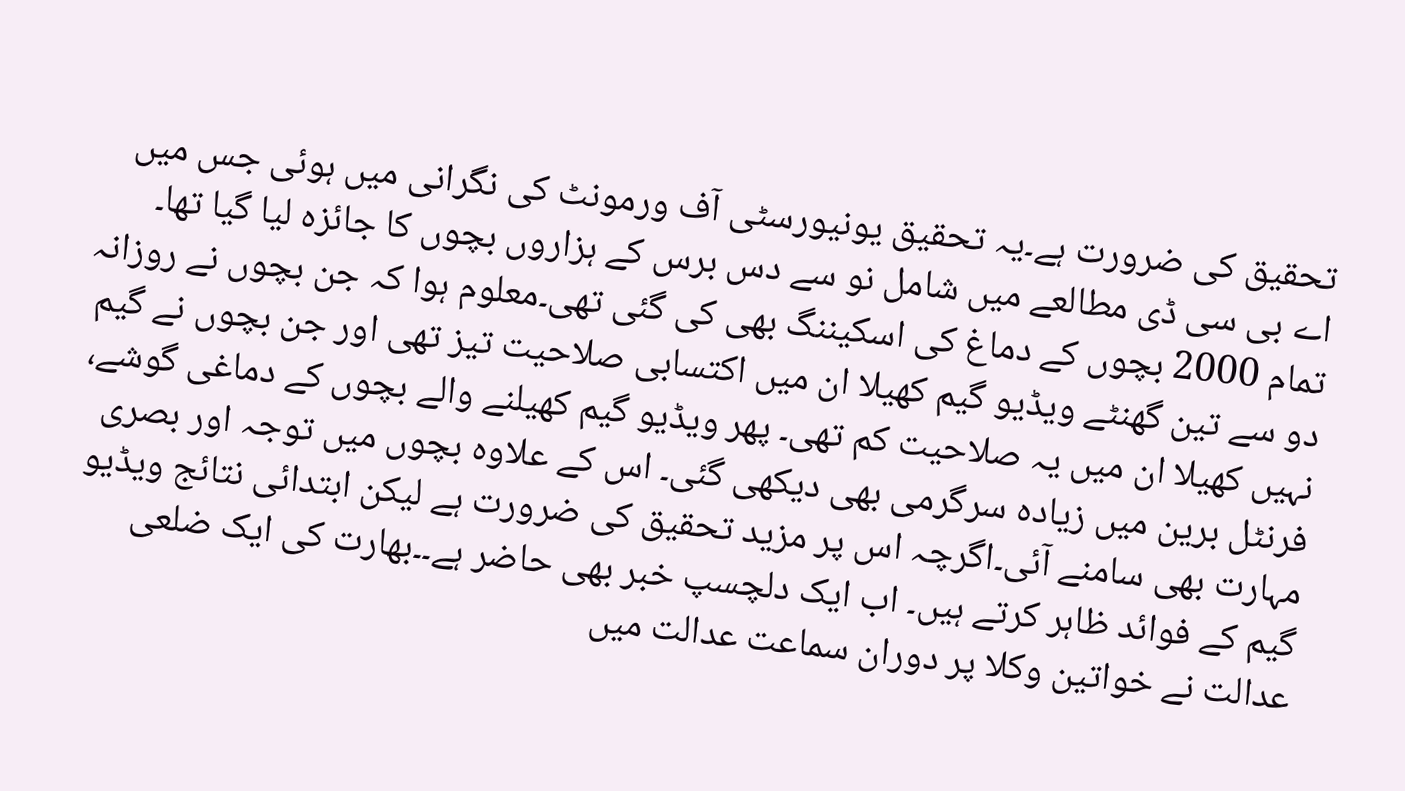تحقیق کی ضرورت ہے۔یہ تحقیق یونیورسٹی آف ورمونٹ کی نگرانی میں ہوئی جس میں اے بی سی ڈی مطالعے میں شامل نو سے دس برس کے ہزاروں بچوں کا جائزہ لیا گیا تھا۔ تمام 2000 بچوں کے دماغ کی اسکیننگ بھی کی گئی تھی۔معلوم ہوا کہ جن بچوں نے روزانہ دو سے تین گھنٹے ویڈیو گیم کھیلا ان میں اکتسابی صلاحیت تیز تھی اور جن بچوں نے گیم نہیں کھیلا ان میں یہ صلاحیت کم تھی۔ پھر ویڈیو گیم کھیلنے والے بچوں کے دماغی گوشے، فرنٹل برین میں زیادہ سرگرمی بھی دیکھی گئی۔ اس کے علاوہ بچوں میں توجہ اور بصری مہارت بھی سامنے آئی۔اگرچہ اس پر مزید تحقیق کی ضرورت ہے لیکن ابتدائی نتائج ویڈیو گیم کے فوائد ظاہر کرتے ہیں۔ اب ایک دلچسپ خبر بھی حاضر ہے۔۔بھارت کی ایک ضلعی عدالت نے خواتین وکلا پر دوران سماعت عدالت میں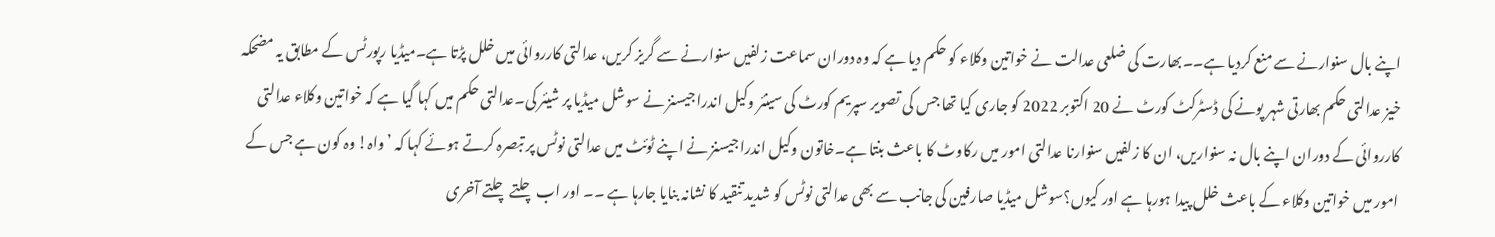اپنے بال سنوارنے سے منع کردیا ہے۔۔بھارت کی ضلعی عدالت نے خواتین وکلاء کو حکم دیا ہے کہ وہ دوران سماعت زلفیں سنوارنے سے گریز کریں، عدالتی کارروائی میں خلل پڑتا ہے۔میڈیا رپورٹس کے مطابق یہ مضحکہ خیز عدالتی حکم بھارتی شہر پونے کی ڈسٹرکٹ کورٹ نے 20 اکتوبر 2022 کو جاری کیا تھا جس کی تصویر سپریم کورٹ کی سینئر وکیل اندرا جیسنز نے سوشل میڈیا پر شیئر کی۔عدالتی حکم میں کہا گیا ہے کہ خواتین وکلاء عدالتی کارروائی کے دوران اپنے بال نہ سنواریں، ان کا زلفیں سنوارنا عدالتی امور میں رکاوٹ کا باعث بنتا ہے۔خاتون وکیل اندرا جیسنز نے اپنے ٹوئٹ میں عدالتی نوٹس پر تبصرہ کرتے ہوئے کہا کہ ’واہ! وہ کون ہے جس کے امور میں خواتین وکلاء کے باعث خلل پیدا ہورہا ہے اور کیوں؟سوشل میڈیا صارفین کی جانب سے بھی عدالتی نوٹس کو شدید تنقید کا نشانہ بنایا جارہا ہے ۔۔ اور اب چلتے چلتے آخری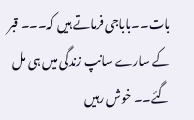بات۔۔باباجی فرماتے ہیں کہ۔۔۔ قبر کے سارے سانپ زندگی میں ہی مل گئے۔۔ خوش رہیں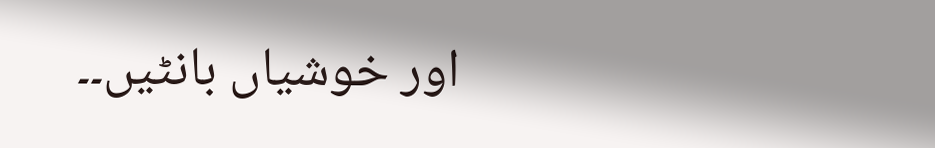اور خوشیاں بانٹیں۔۔